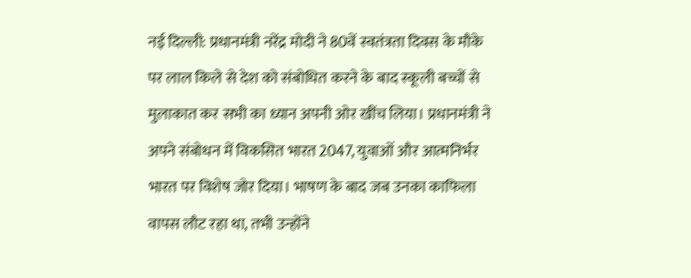नई दिल्ली: प्रधानमंत्री नरेंद्र मोदी ने 80वें स्वतंत्रता दिवस के मौके पर लाल किले से देश को संबोधित करने के बाद स्कूली बच्चों से मुलाकात कर सभी का ध्यान अपनी ओर खींच लिया। प्रधानमंत्री ने अपने संबोधन में विकसित भारत 2047, युवाओं और आत्मनिर्भर भारत पर विशेष जोर दिया। भाषण के बाद जब उनका काफिला वापस लौट रहा था, तभी उन्होंने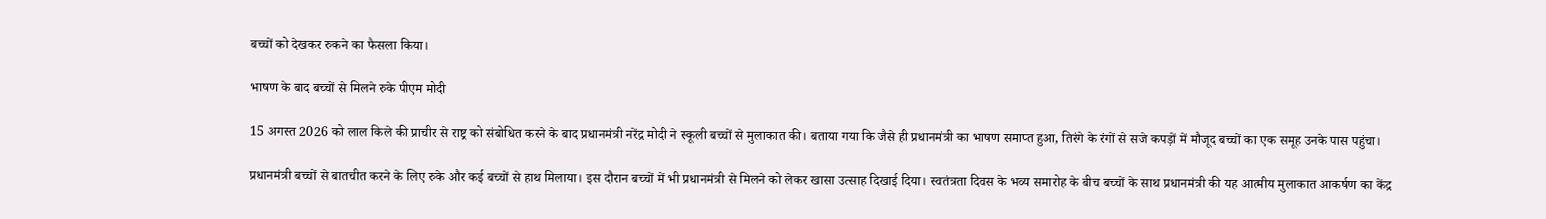बच्चों को देखकर रुकने का फैसला किया।

भाषण के बाद बच्चों से मिलने रुके पीएम मोदी

15 अगस्त 2026 को लाल किले की प्राचीर से राष्ट्र को संबोधित करने के बाद प्रधानमंत्री नरेंद्र मोदी ने स्कूली बच्चों से मुलाकात की। बताया गया कि जैसे ही प्रधानमंत्री का भाषण समाप्त हुआ, तिरंगे के रंगों से सजे कपड़ों में मौजूद बच्चों का एक समूह उनके पास पहुंचा।

प्रधानमंत्री बच्चों से बातचीत करने के लिए रुके और कई बच्चों से हाथ मिलाया। इस दौरान बच्चों में भी प्रधानमंत्री से मिलने को लेकर खासा उत्साह दिखाई दिया। स्वतंत्रता दिवस के भव्य समारोह के बीच बच्चों के साथ प्रधानमंत्री की यह आत्मीय मुलाकात आकर्षण का केंद्र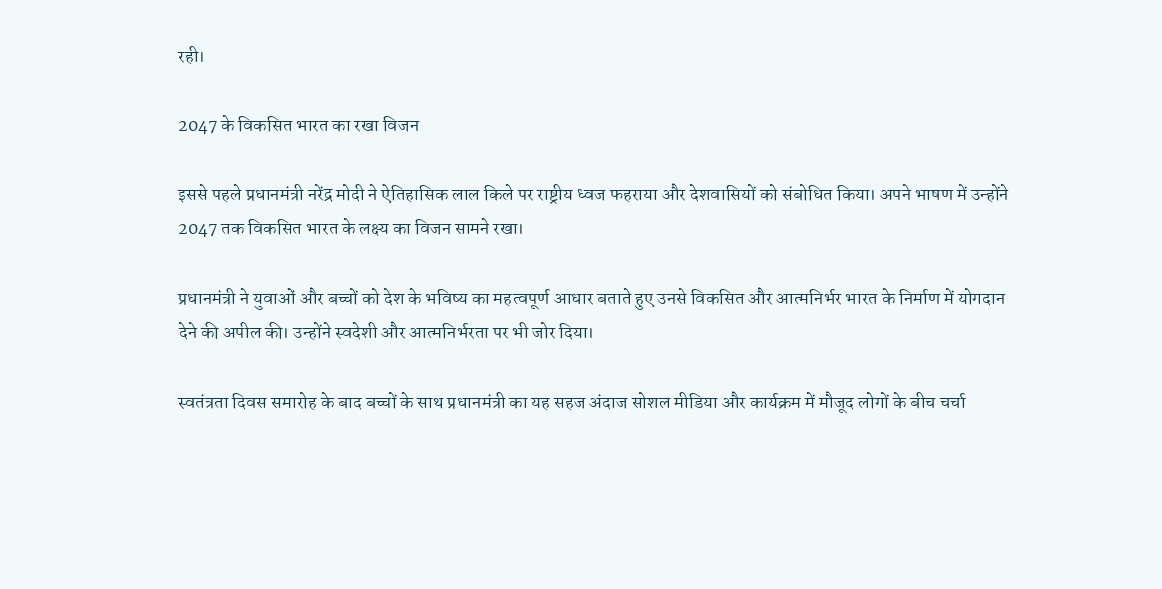रही।

2047 के विकसित भारत का रखा विजन

इससे पहले प्रधानमंत्री नरेंद्र मोदी ने ऐतिहासिक लाल किले पर राष्ट्रीय ध्वज फहराया और देशवासियों को संबोधित किया। अपने भाषण में उन्होंने 2047 तक विकसित भारत के लक्ष्य का विजन सामने रखा।

प्रधानमंत्री ने युवाओं और बच्चों को देश के भविष्य का महत्वपूर्ण आधार बताते हुए उनसे विकसित और आत्मनिर्भर भारत के निर्माण में योगदान देने की अपील की। उन्होंने स्वदेशी और आत्मनिर्भरता पर भी जोर दिया।

स्वतंत्रता दिवस समारोह के बाद बच्चों के साथ प्रधानमंत्री का यह सहज अंदाज सोशल मीडिया और कार्यक्रम में मौजूद लोगों के बीच चर्चा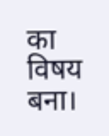का विषय बना।